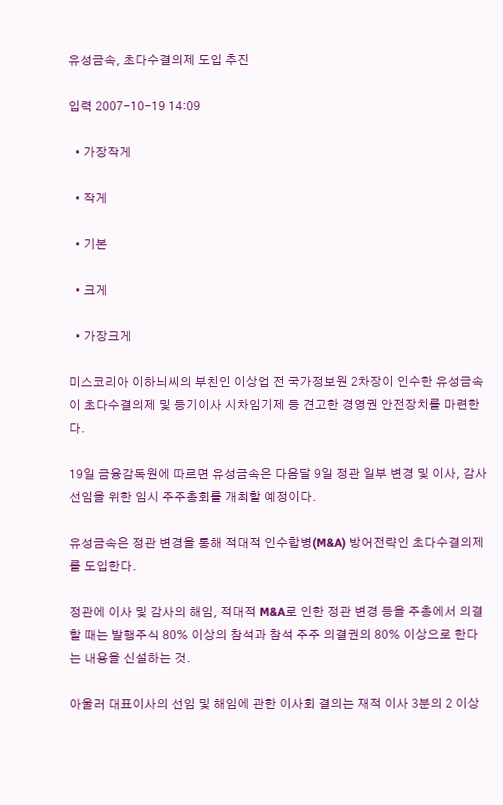유성금속, 초다수결의제 도입 추진

입력 2007-10-19 14:09

  • 가장작게

  • 작게

  • 기본

  • 크게

  • 가장크게

미스코리아 이하늬씨의 부친인 이상업 전 국가정보원 2차장이 인수한 유성금속이 초다수결의제 및 등기이사 시차임기제 등 견고한 경영권 안전장치를 마련한다.

19일 금융감독원에 따르면 유성금속은 다음달 9일 정관 일부 변경 및 이사, 감사 선임을 위한 임시 주주총회를 개최할 예정이다.

유성금속은 정관 변경을 통해 적대적 인수합병(M&A) 방어전략인 초다수결의제를 도입한다.

정관에 이사 및 감사의 해임, 적대적 M&A로 인한 정관 변경 등을 주총에서 의결할 때는 발행주식 80% 이상의 참석과 참석 주주 의결권의 80% 이상으로 한다는 내용을 신설하는 것.

아울러 대표이사의 선임 및 해임에 관한 이사회 결의는 재적 이사 3분의 2 이상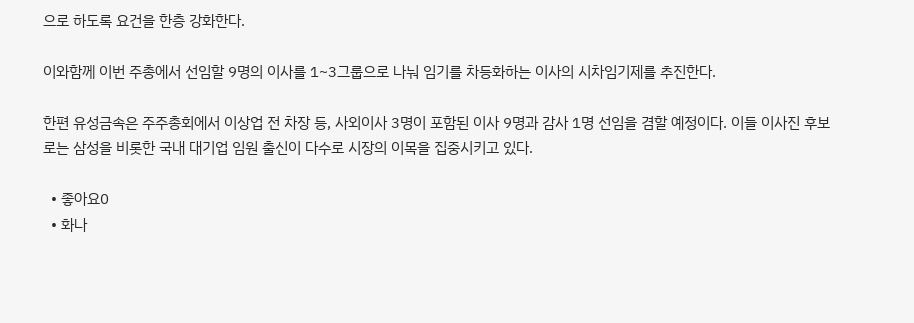으로 하도록 요건을 한층 강화한다.

이와함께 이번 주총에서 선임할 9명의 이사를 1~3그룹으로 나눠 임기를 차등화하는 이사의 시차임기제를 추진한다.

한편 유성금속은 주주총회에서 이상업 전 차장 등, 사외이사 3명이 포함된 이사 9명과 감사 1명 선임을 겸할 예정이다. 이들 이사진 후보로는 삼성을 비롯한 국내 대기업 임원 출신이 다수로 시장의 이목을 집중시키고 있다.

  • 좋아요0
  • 화나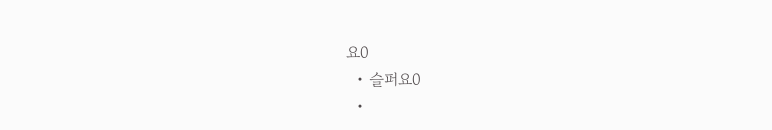요0
  • 슬퍼요0
  •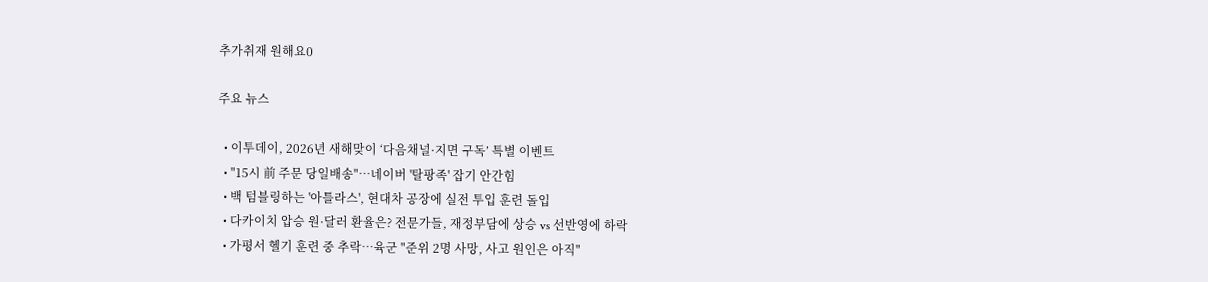추가취재 원해요0

주요 뉴스

  • 이투데이, 2026년 새해맞이 ‘다음채널·지면 구독’ 특별 이벤트
  • "15시 前 주문 당일배송"…네이버 '탈팡족' 잡기 안간힘
  • 백 텀블링하는 '아틀라스', 현대차 공장에 실전 투입 훈련 돌입
  • 다카이치 압승 원·달러 환율은? 전문가들, 재정부담에 상승 vs 선반영에 하락
  • 가평서 헬기 훈련 중 추락…육군 "준위 2명 사망, 사고 원인은 아직"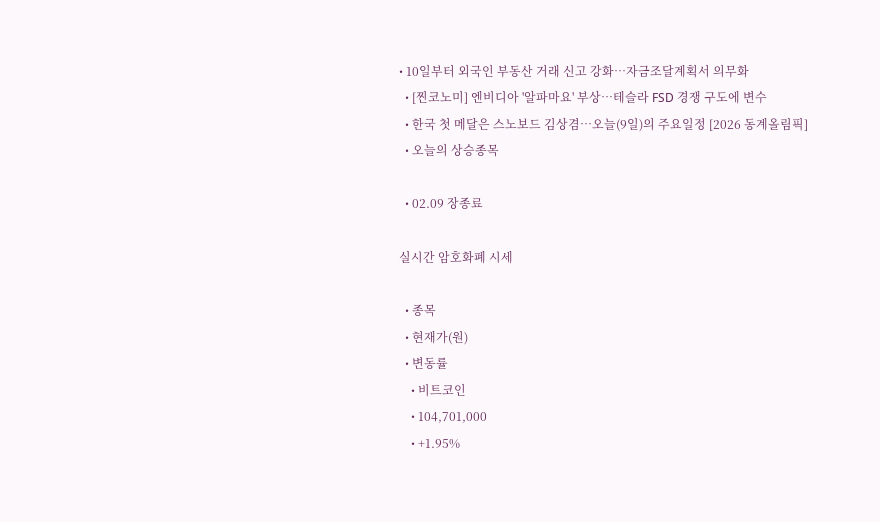• 10일부터 외국인 부동산 거래 신고 강화…자금조달계획서 의무화
  • [찐코노미] 엔비디아 '알파마요' 부상…테슬라 FSD 경쟁 구도에 변수
  • 한국 첫 메달은 스노보드 김상겸…오늘(9일)의 주요일정 [2026 동계올림픽]
  • 오늘의 상승종목

  • 02.09 장종료

실시간 암호화폐 시세

  • 종목
  • 현재가(원)
  • 변동률
    • 비트코인
    • 104,701,000
    • +1.95%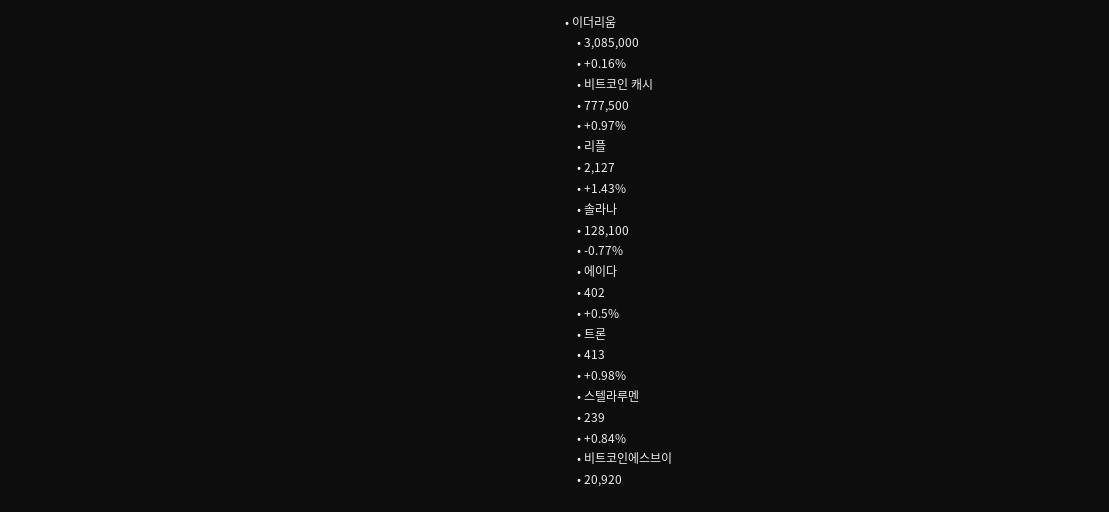• 이더리움
    • 3,085,000
    • +0.16%
    • 비트코인 캐시
    • 777,500
    • +0.97%
    • 리플
    • 2,127
    • +1.43%
    • 솔라나
    • 128,100
    • -0.77%
    • 에이다
    • 402
    • +0.5%
    • 트론
    • 413
    • +0.98%
    • 스텔라루멘
    • 239
    • +0.84%
    • 비트코인에스브이
    • 20,920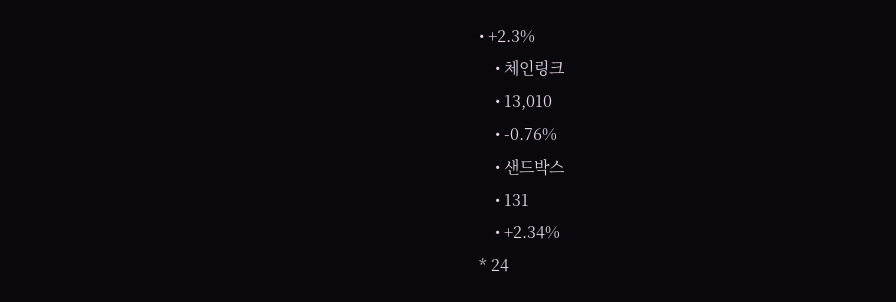• +2.3%
    • 체인링크
    • 13,010
    • -0.76%
    • 샌드박스
    • 131
    • +2.34%
* 24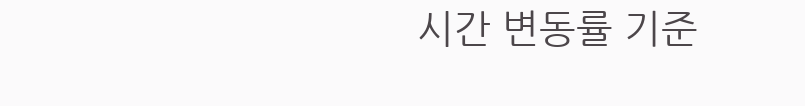시간 변동률 기준